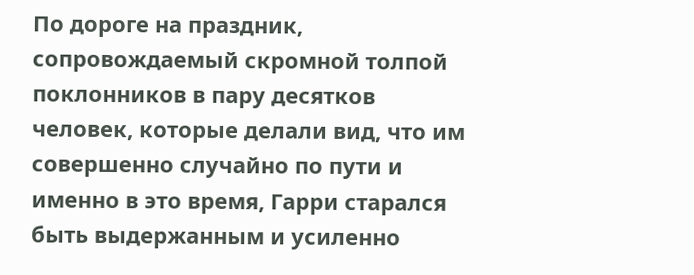По дороге на праздник, сопровождаемый скромной толпой поклонников в пару десятков человек, которые делали вид, что им совершенно случайно по пути и именно в это время, Гарри старался быть выдержанным и усиленно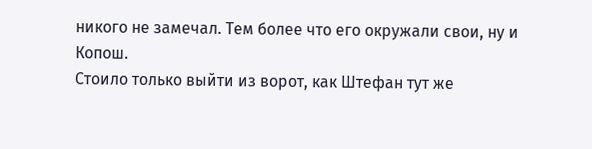никого не замечал. Тем более что его окружали свои, ну и Копош.
Стоило только выйти из ворот, как Штефан тут же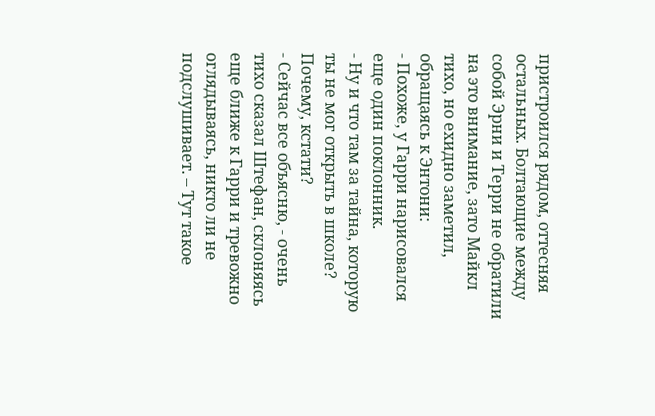пристроился рядом, оттесняя остальных. Болтающие между собой Эрни и Терри не обратили на это внимание, зато Майкл тихо, но ехидно заметил, обращаясь к Энтони:
- Похоже, у Гарри нарисовался еще один поклонник.
- Ну и что там за тайна, которую ты не мог открыть в школе? Почему, кстати?
- Сейчас все объясню, - очень тихо сказал Штефан, склоняясь еще ближе к Гарри и тревожно оглядываясь, никто ли не подслушивает. – Тут такое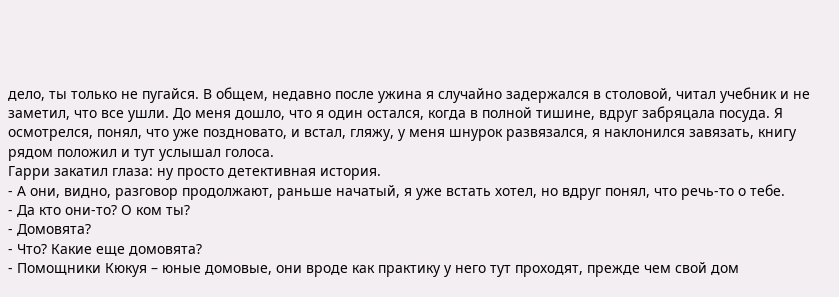дело, ты только не пугайся. В общем, недавно после ужина я случайно задержался в столовой, читал учебник и не заметил, что все ушли. До меня дошло, что я один остался, когда в полной тишине, вдруг забряцала посуда. Я осмотрелся, понял, что уже поздновато, и встал, гляжу, у меня шнурок развязался, я наклонился завязать, книгу рядом положил и тут услышал голоса.
Гарри закатил глаза: ну просто детективная история.
- А они, видно, разговор продолжают, раньше начатый, я уже встать хотел, но вдруг понял, что речь-то о тебе.
- Да кто они-то? О ком ты?
- Домовята?
- Что? Какие еще домовята?
- Помощники Кюкуя – юные домовые, они вроде как практику у него тут проходят, прежде чем свой дом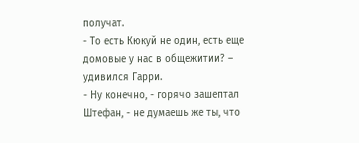получат.
- То есть Кюкуй не один, есть еще домовые у нас в общежитии? – удивился Гарри.
- Ну конечно, - горячо зашептал Штефан, - не думаешь же ты, что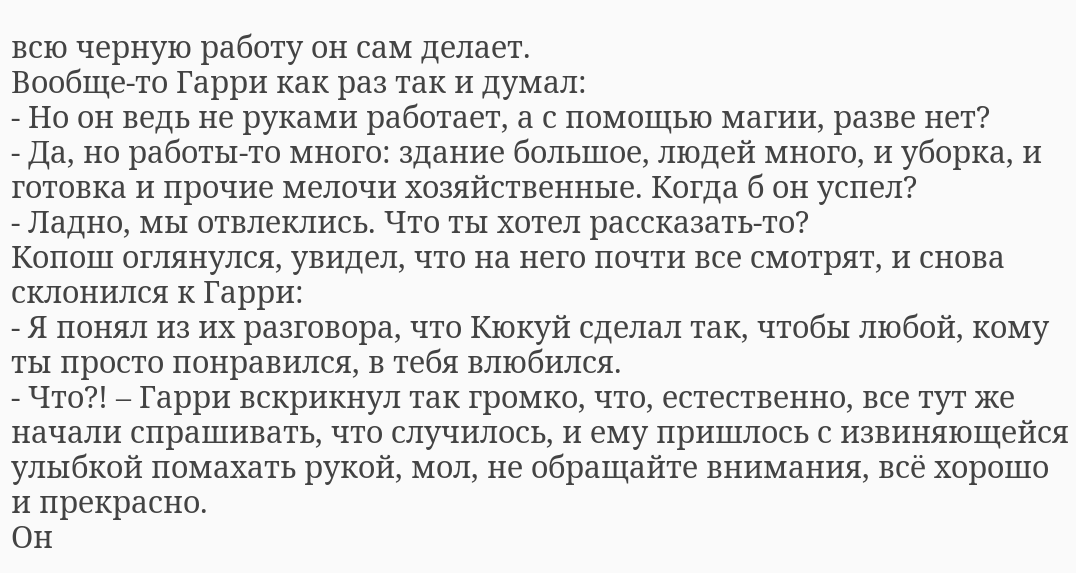всю черную работу он сам делает.
Вообще-то Гарри как раз так и думал:
- Но он ведь не руками работает, а с помощью магии, разве нет?
- Да, но работы-то много: здание большое, людей много, и уборка, и готовка и прочие мелочи хозяйственные. Когда б он успел?
- Ладно, мы отвлеклись. Что ты хотел рассказать-то?
Копош оглянулся, увидел, что на него почти все смотрят, и снова склонился к Гарри:
- Я понял из их разговора, что Кюкуй сделал так, чтобы любой, кому ты просто понравился, в тебя влюбился.
- Что?! – Гарри вскрикнул так громко, что, естественно, все тут же начали спрашивать, что случилось, и ему пришлось с извиняющейся улыбкой помахать рукой, мол, не обращайте внимания, всё хорошо и прекрасно.
Он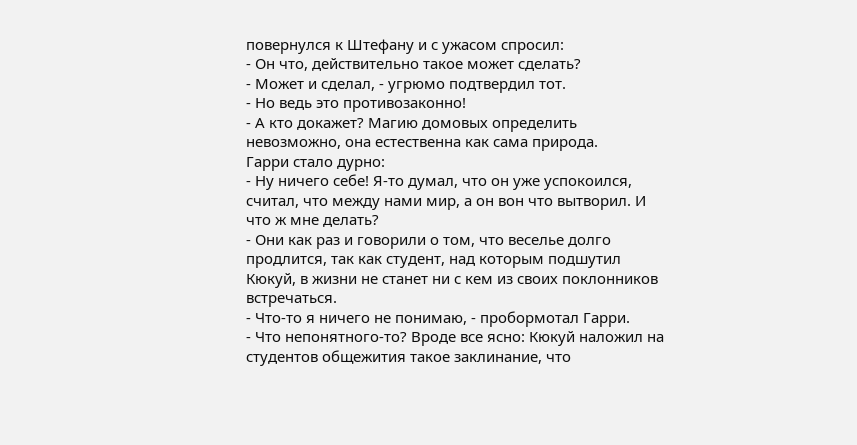повернулся к Штефану и с ужасом спросил:
- Он что, действительно такое может сделать?
- Может и сделал, - угрюмо подтвердил тот.
- Но ведь это противозаконно!
- А кто докажет? Магию домовых определить невозможно, она естественна как сама природа.
Гарри стало дурно:
- Ну ничего себе! Я-то думал, что он уже успокоился, считал, что между нами мир, а он вон что вытворил. И что ж мне делать?
- Они как раз и говорили о том, что веселье долго продлится, так как студент, над которым подшутил Кюкуй, в жизни не станет ни с кем из своих поклонников встречаться.
- Что-то я ничего не понимаю, - пробормотал Гарри.
- Что непонятного-то? Вроде все ясно: Кюкуй наложил на студентов общежития такое заклинание, что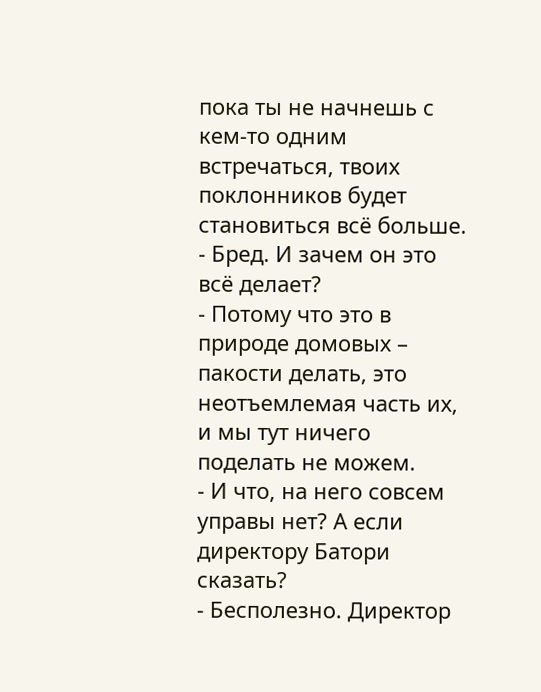пока ты не начнешь с кем-то одним встречаться, твоих поклонников будет становиться всё больше.
- Бред. И зачем он это всё делает?
- Потому что это в природе домовых – пакости делать, это неотъемлемая часть их, и мы тут ничего поделать не можем.
- И что, на него совсем управы нет? А если директору Батори сказать?
- Бесполезно. Директор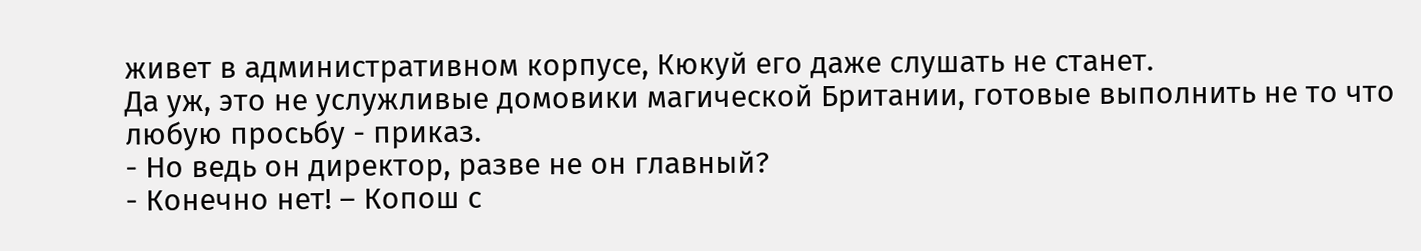живет в административном корпусе, Кюкуй его даже слушать не станет.
Да уж, это не услужливые домовики магической Британии, готовые выполнить не то что любую просьбу - приказ.
- Но ведь он директор, разве не он главный?
- Конечно нет! – Копош с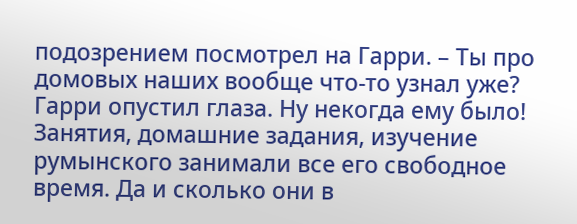подозрением посмотрел на Гарри. – Ты про домовых наших вообще что-то узнал уже?
Гарри опустил глаза. Ну некогда ему было! Занятия, домашние задания, изучение румынского занимали все его свободное время. Да и сколько они в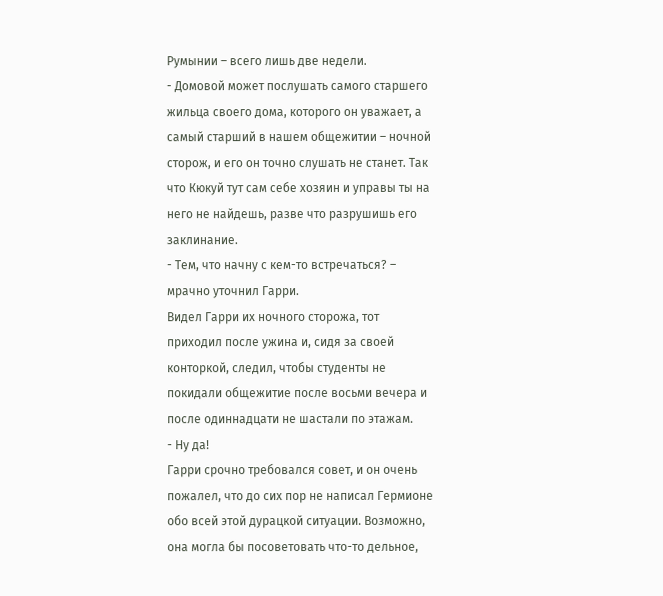Румынии – всего лишь две недели.
- Домовой может послушать самого старшего жильца своего дома, которого он уважает, а самый старший в нашем общежитии – ночной сторож, и его он точно слушать не станет. Так что Кюкуй тут сам себе хозяин и управы ты на него не найдешь, разве что разрушишь его заклинание.
- Тем, что начну с кем-то встречаться? – мрачно уточнил Гарри.
Видел Гарри их ночного сторожа, тот приходил после ужина и, сидя за своей конторкой, следил, чтобы студенты не покидали общежитие после восьми вечера и после одиннадцати не шастали по этажам.
- Ну да!
Гарри срочно требовался совет, и он очень пожалел, что до сих пор не написал Гермионе обо всей этой дурацкой ситуации. Возможно, она могла бы посоветовать что-то дельное,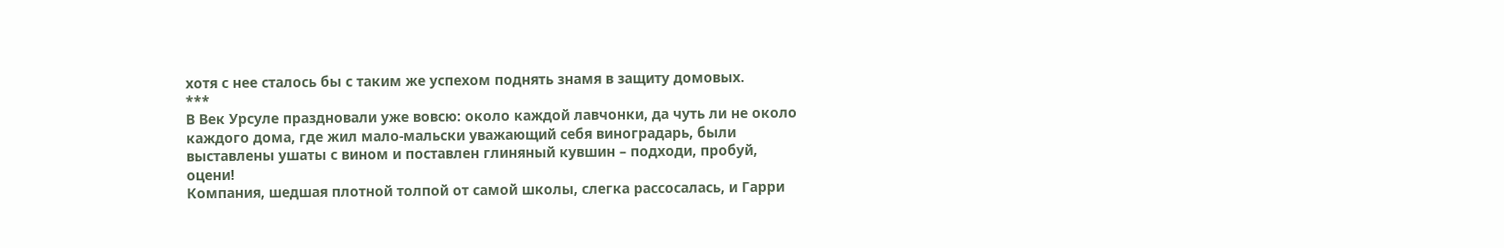хотя с нее сталось бы с таким же успехом поднять знамя в защиту домовых.
***
В Век Урсуле праздновали уже вовсю: около каждой лавчонки, да чуть ли не около каждого дома, где жил мало-мальски уважающий себя виноградарь, были выставлены ушаты с вином и поставлен глиняный кувшин – подходи, пробуй, оцени!
Компания, шедшая плотной толпой от самой школы, слегка рассосалась, и Гарри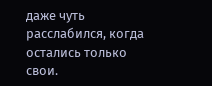даже чуть расслабился, когда остались только свои.